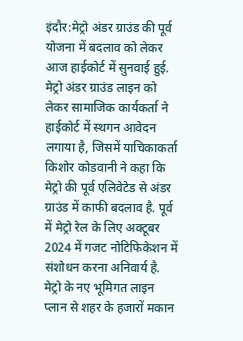इंदौर:मेट्रो अंडर ग्राउंड की पूर्व योजना में बदलाव को लेकर आज हाईकोर्ट में सुनवाई हुई. मेट्रो अंडर ग्राउंड लाइन को लेकर सामाजिक कार्यकर्ता ने हाईकोर्ट में स्थगन आवेदन लगाया है, जिसमें याचिकाकर्ता किशोर कोडवानी ने कहा कि मेट्रो की पूर्व एलिवेटेड से अंडर ग्राउंड में काफी बदलाव है. पूर्व में मेट्रो रेल के लिए अक्टूबर 2024 में गजट नोटिफिकेशन में संशोधन करना अनिवार्य है. मेट्रो के नए भूमिगत लाइन प्लान से शहर के हजारों मकान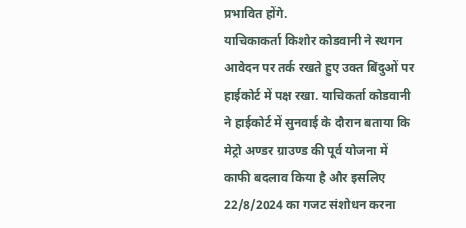प्रभावित होंगे.
याचिकाकर्ता किशोर कोडवानी ने स्थगन आवेदन पर तर्क रखते हुए उक्त बिंदुओं पर हाईकोर्ट में पक्ष रखा. याचिकर्ता कोडवानी ने हाईकोर्ट में सुनवाई के दौरान बताया कि मेट्रो अण्डर ग्राउण्ड की पूर्व योजना में काफी बदलाव किया है और इसलिए 22/8/2024 का गजट संशोधन करना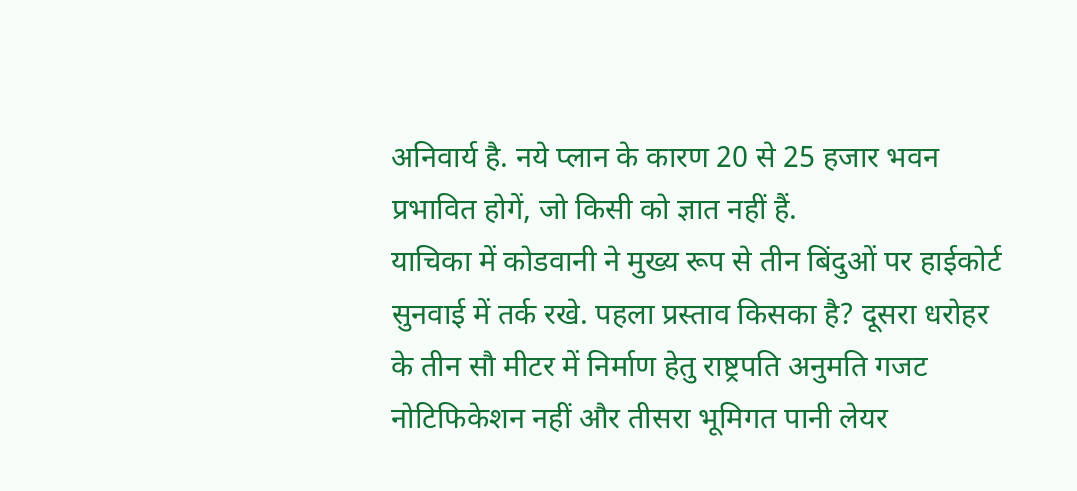अनिवार्य है. नये प्लान के कारण 20 से 25 हजार भवन प्रभावित होगें, जो किसी को ज्ञात नहीं हैं.
याचिका में कोडवानी ने मुख्य रूप से तीन बिंदुओं पर हाईकोर्ट सुनवाई में तर्क रखे. पहला प्रस्ताव किसका है? दूसरा धरोहर के तीन सौ मीटर में निर्माण हेतु राष्ट्रपति अनुमति गजट नोटिफिकेशन नहीं और तीसरा भूमिगत पानी लेयर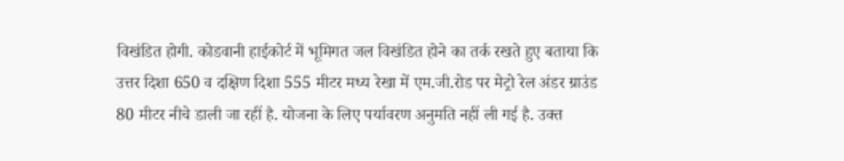विखंडित होगी. कोडवानी हाईकोर्ट में भूमिगत जल विखंडित होने का तर्क रखते हुए बताया कि उत्तर दिशा 650 व दक्षिण दिशा 555 मीटर मध्य रेखा में एम.जी.रोड पर मेट्रो रेल अंडर ग्राउंड 80 मीटर नीचे डाली जा रहीं है. योजना के लिए पर्यावरण अनुमति नहीं ली गई है. उक्त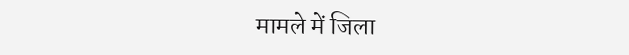मामले में जिला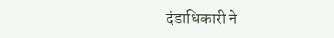दंडाधिकारी ने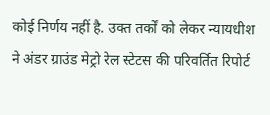कोई निर्णय नहीं है. उक्त तर्कों को लेकर न्यायधीश ने अंडर ग्राउंड मेट्रो रेल स्टेटस की परिवर्तित रिपोर्ट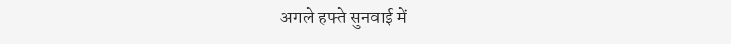अगले हफ्ते सुनवाई में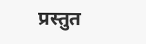प्रस्तुत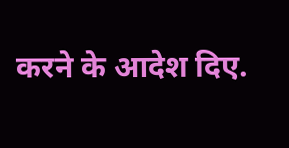करने के आदेश दिए.